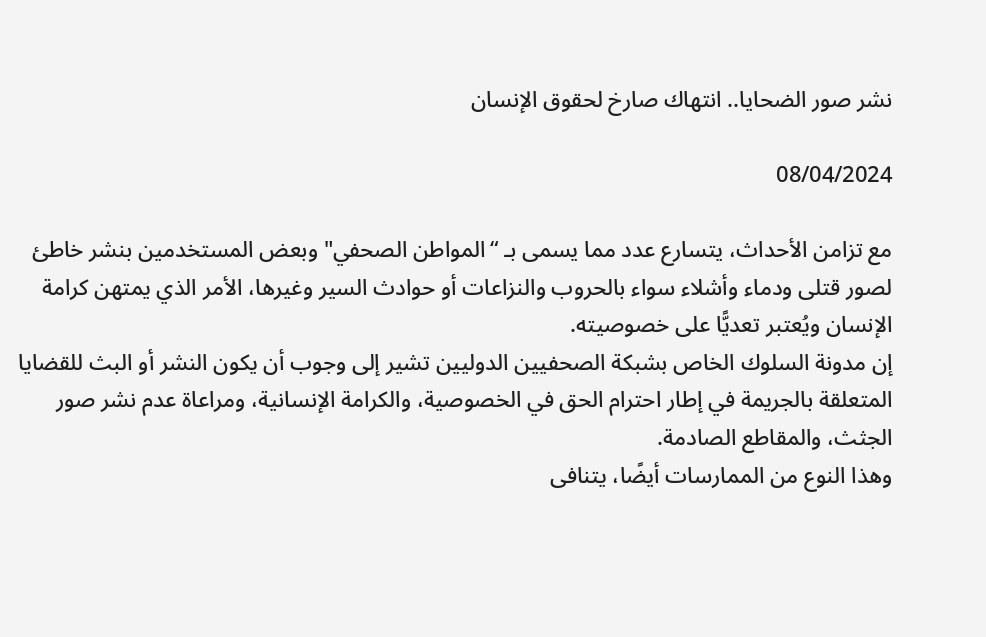نشر صور الضحايا.. انتهاك صارخ لحقوق الإنسان

08/04/2024

مع تزامن الأحداث، يتسارع عدد مما يسمى بـ “المواطن الصحفي" وبعض المستخدمين بنشر خاطئ لصور قتلى ودماء وأشلاء سواء بالحروب والنزاعات أو حوادث السير وغيرها، الأمر الذي يمتهن كرامة الإنسان ويُعتبر تعديًّا على خصوصيته.
إن مدونة السلوك الخاص بشبكة الصحفيين الدوليين تشير إلى وجوب أن يكون النشر أو البث للقضايا المتعلقة بالجريمة في إطار احترام الحق في الخصوصية، والكرامة الإنسانية، ومراعاة عدم نشر صور الجثث، والمقاطع الصادمة.
وهذا النوع من الممارسات أيضًا، يتنافى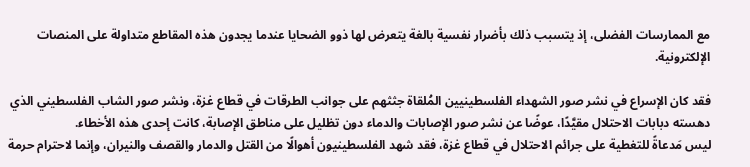مع الممارسات الفضلى، إذ يتسبب ذلك بأضرار نفسية بالغة يتعرض لها ذوو الضحايا عندما يجدون هذه المقاطع متداولة على المنصات الإلكترونية.

فقد كان الإسراع في نشر صور الشهداء الفلسطينيين المُلقاة جثثهم على جوانب الطرقات في قطاع غزة، ونشر صور الشاب الفلسطيني الذي دهسته دبابات الاحتلال مقيَّدًا، عوضًا عن نشر صور الإصابات والدماء دون تظليل على مناطق الإصابة، كانت إحدى هذه الأخطاء.
ليس مَدعاةً للتغطية على جرائم الاحتلال في قطاع غزة، فقد شهد الفلسطينيون أهوالًا من القتل والدمار والقصف والنيران، وإنما لاحترام حرمة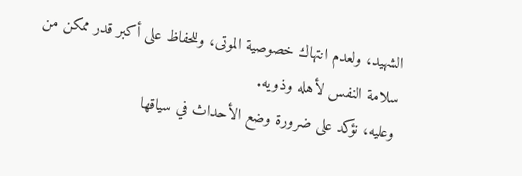الشهيد، ولعدم انتهاك خصوصية الموتى، وللحفاظ على أكبر قدر ممكن من سلامة النفس لأهله وذويه.
وعليه، نؤكد على ضرورة وضع الأحداث في سياقها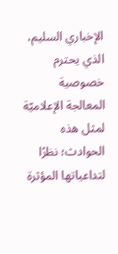الإخباري السليم، الذي يحترم خصوصية المعالجة الإعلاميّة لمثل هذه الحوادث؛ نظرًا لتداعياتها المؤثرة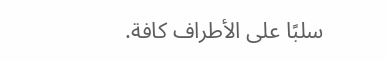سلبًا على الأطراف كافة.